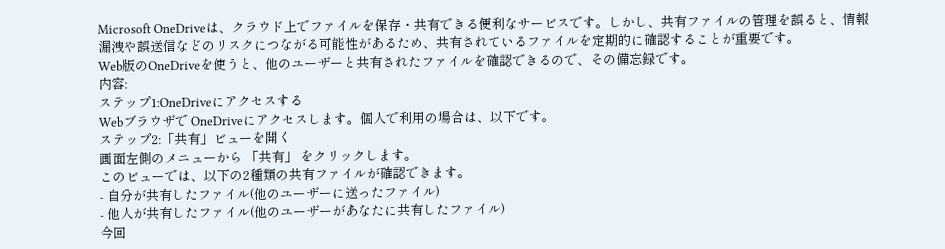Microsoft OneDriveは、クラウド上でファイルを保存・共有できる便利なサービスです。しかし、共有ファイルの管理を誤ると、情報漏洩や誤送信などのリスクにつながる可能性があるため、共有されているファイルを定期的に確認することが重要です。
Web版のOneDriveを使うと、他のユーザーと共有されたファイルを確認できるので、その備忘録です。
内容:
ステップ1:OneDriveにアクセスする
Webブラウザで OneDriveにアクセスします。個人で利用の場合は、以下です。
ステップ2:「共有」ビューを開く
画面左側のメニューから 「共有」 をクリックします。
このビューでは、以下の2種類の共有ファイルが確認できます。
- 自分が共有したファイル(他のユーザーに送ったファイル)
- 他人が共有したファイル(他のユーザーがあなたに共有したファイル)
今回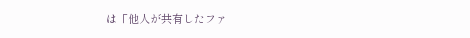は「他人が共有したファ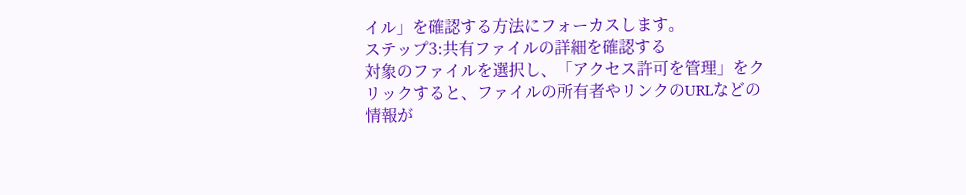イル」を確認する方法にフォーカスします。
ステップ3:共有ファイルの詳細を確認する
対象のファイルを選択し、「アクセス許可を管理」をクリックすると、ファイルの所有者やリンクのURLなどの情報が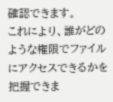確認できます。
これにより、誰がどのような権限でファイルにアクセスできるかを把握できま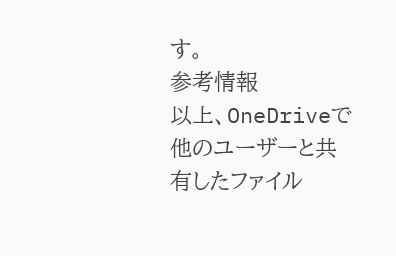す。
参考情報
以上、OneDriveで他のユーザーと共有したファイル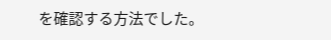を確認する方法でした。